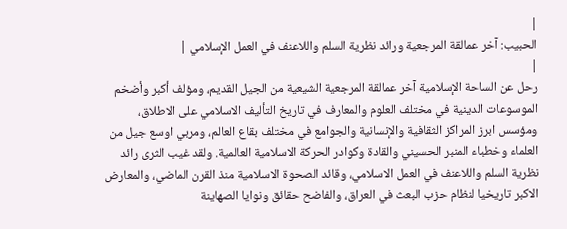|
الحبيب: آخر عمالقة المرجعية ورائد نظرية السلم واللاعنف في العمل الإسلامي |
|
رحل عن الساحة الإسلامية آخر عمالقة المرجعية الشيعية من الجيل القديم، ومؤلف أكبر وأضخم الموسوعات الدينية في مختلف العلوم والمعارف في تاريخ التأليف الاسلامي على الاطلاق، ومؤسس ابرز المراكز الثقافية والإنسانية والجوامع في مختلف بقاع العالم، ومربي اوسع جيل من العلماء وخطباء المنبر الحسيني والقادة وكوادر الحركة الاسلامية العالمية. ولقد غيب الثرى رائد نظرية السلم واللاعنف في العمل الاسلامي، وقائد الصحوة الاسلامية منذ القرن الماضي، والمعارض الاكبر تاريخيا لنظام حزب البعث في العراق، والفاضح حقائق ونوايا الصهاينة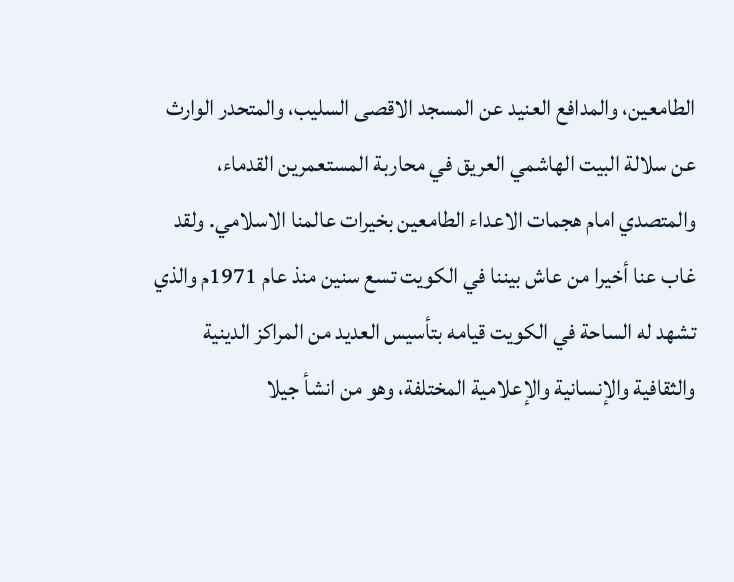الطامعين، والمدافع العنيد عن المسجد الاقصى السليب، والمتحدر الوارث عن سلالة البيت الهاشمي العريق في محاربة المستعمرين القدماء، والمتصدي امام هجمات الاعداء الطامعين بخيرات عالمنا الاسلامي. ولقد غاب عنا أخيرا من عاش بيننا في الكويت تسع سنين منذ عام 1971م والذي تشهد له الساحة في الكويت قيامه بتأسيس العديد من المراكز الدينية والثقافية والإنسانية والإعلامية المختلفة، وهو من انشأ جيلا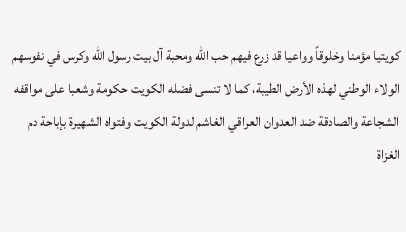كويتيا مؤمنا وخلوقاً وواعيا قد زرع فيهم حب الله ومحبة آل بيت رسول الله وكرس في نفوسهم الولاء الوطني لهذه الأرض الطيبة، كما لا تنسى فضله الكويت حكومة وشعبا على مواقفه الشجاعة والصادقة ضد العدوان العراقي الغاشم لدولة الكويت وفتواه الشهيرة بإباحة دم الغزاة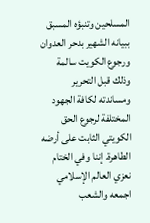المسلحين وتنبؤه المسبق ببيانه الشهير بدحر العدوان ورجوع الكويت سالمة وذلك قبل التحرير ومساندته لكافة الجهود المختلفة لرجوع الحق الكويتي الثابت على أرضه الطاهرة. إننا وفي الختام نعزي العالم الإسلامي اجمعه والشعب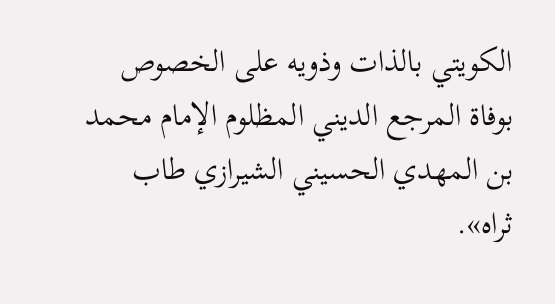الكويتي بالذات وذويه على الخصوص بوفاة المرجع الديني المظلوم الإمام محمد بن المهدي الحسيني الشيرازي طاب ثراه».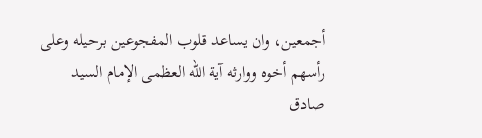أجمعين، وان يساعد قلوب المفجوعين برحيله وعلى رأسهم أخوه ووارثه آية الله العظمى الإمام السيد صادق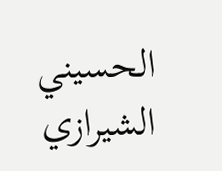الحسيني الشيرازي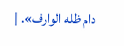دام ظله الوارف». |